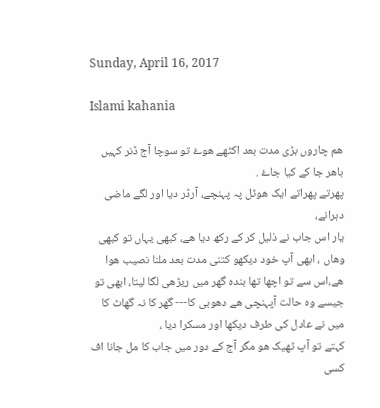Sunday, April 16, 2017

Islami kahania

ھم چاروں بڑی مدت بعد اکٹھے ھوۓ تو سوچا آج ڈنر کہیں باھر جا کے کیا جاۓ .
پھرتے پھراتے ایک ھوٹل پہ پہنچے، آرڈر دیا اور لگے ماضی دہرانے،
یار اس جاب نے ذلیل کر کے رکھ دیا ھے، کبھی یہاں تو کبھی وھاں ، ابھی آپ خود دیکھو کتنی مدت بعد ملنا نصیب ھوا ھے،اس سے تو اچھا تھا بندہ گھر میں ریڑھی لگا لیتا، ابھی تو جیسے وہ حالت آپہنچی ھے دھوبی کا--- گھر کا نہ گھاٹ کا
میں نے عادل کی طرف دیکھا اور مسکرا دیا ،
کہتے تو آپ ٹھیک ھو مگر آج کے دور میں جاب کا مل جانا اف کسی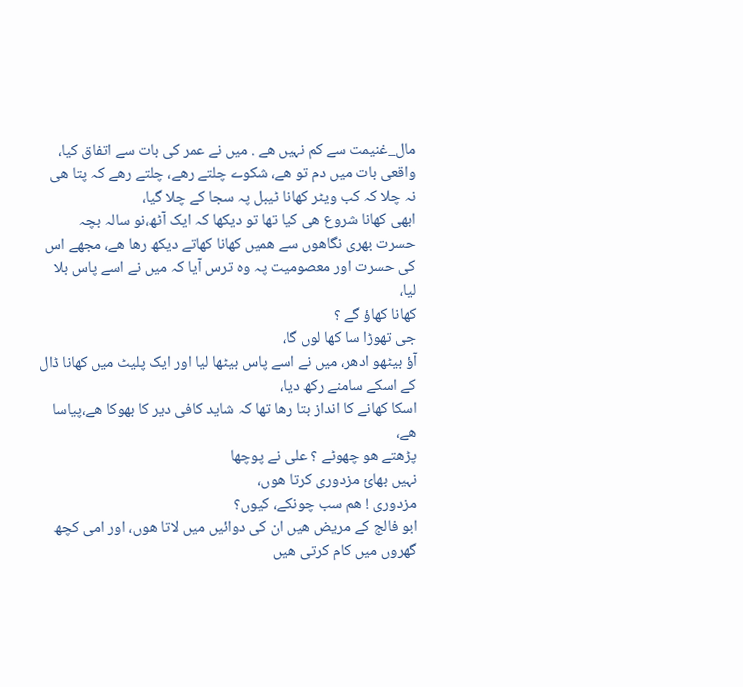مال_غنیمت سے کم نہیں ھے . میں نے عمر کی بات سے اتفاق کیا، واقعی بات میں دم تو ھے، شکوے چلتے رھے، چلتے رھے کہ پتا ھی نہ چلا کہ کب ویٹر کھانا ٹیبل پہ سجا کے چلا گیا،
ابھی کھانا شروع ھی کیا تھا تو دیکھا کہ ایک آٹھ،نو سالہ بچہ حسرت بھری نگاھوں سے ھمیں کھانا کھاتے دیکھ رھا ھے، مجھے اس کی حسرت اور معصومیت پہ وہ ترس آیا کہ میں نے اسے پاس بلا لیا،
کھانا کھاؤ گے ؟
جی تھوڑا سا کھا لوں گا،
آؤ بیٹھو ادھر، میں نے اسے پاس بیٹھا لیا اور ایک پلیٹ میں کھانا ڈال کے اسکے سامنے رکھ دیا،
اسکا کھانے کا انداز بتا رھا تھا کہ شاید کافی دیر کا بھوکا ھے،پیاسا ھے،
پڑھتے ھو چھوٹے ؟ علی نے پوچھا
نہیں بھائ مزدوری کرتا ھوں،
مزدوری ! ھم سب چونکے، کیوں؟
ابو فالج کے مریض ھیں ان کی دوائیں میں لاتا ھوں، اور امی کچھ گھروں میں کام کرتی ھیں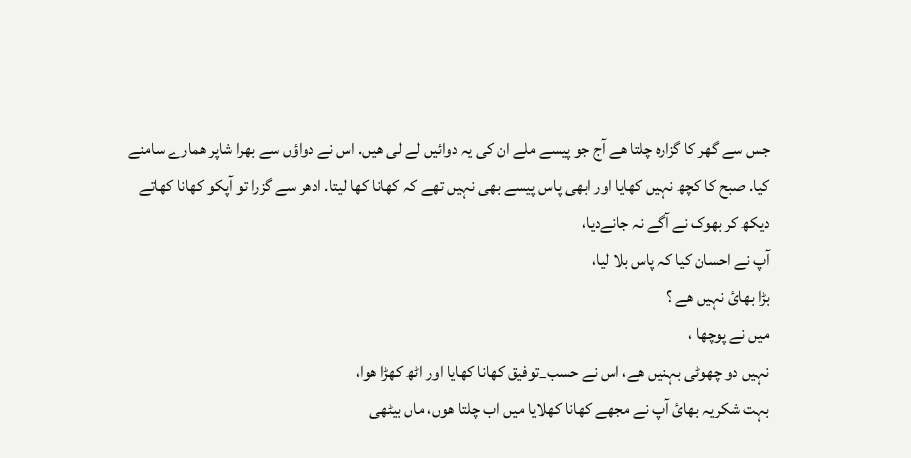جس سے گھر کا گزارہ چلتا ھے آج جو پیسے ملے ان کی یہ دوائیں لے لی ھیں. اس نے دواؤں سے بھرا شاپر ھمارے سامنے کیا. صبح کا کچھ نہیں کھایا اور ابھی پاس پیسے بھی نہیں تھے کہ کھانا کھا لیتا. ادھر سے گزرا تو آپکو کھانا کھاتے دیکھ کر بھوک نے آگے نہ جانےدیا،
آپ نے احسان کیا کہ پاس بلا لیا،
بڑا بھائ نہیں ھے ؟
میں نے پوچھا ،
نہیں دو چھوٹی بہنیں ھے، اس نے حسب_توفیق کھانا کھایا اور اٹھ کھڑا ھوا،
بہت شکریہ بھائ آپ نے مجھے کھانا کھلایا میں اب چلتا ھوں، ماں بیٹھی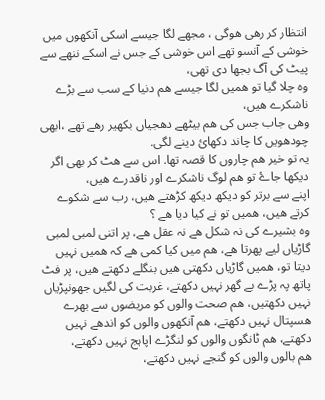انتظار کر رھی ھوگی ، مجھے لگا جیسے اسکی آنکھوں میں خوشی کے آنسو تھے اس خوشی کے جس نے اسکے ننھے سے پیٹ کی آگ بجھا دی تھی،
وہ چلا گیا تو ھمیں لگا جیسے ھم دنیا کے سب سے بڑے ناشکرے ھیں،
وھی جاب جس کی ھم بیٹھے دھجیاں بکھیر رھے تھے ،ابھی چودھویں کا چاند دکھائ دینے لگی.
یہ تو خیر ھم چاروں کا قصہ تھا. اس سے ھٹ کر بھی اگر دیکھا جاۓ تو ھم لوگ ناشکرے اور ناقدرے ھیں،
اپنے سے برتر کو دیکھ دیکھ کڑھتے ھیں، رب سے شکوے کرتے ھیں، ھمیں تو نے کیا دیا ھے ؟
وہ بشیرے کی نہ شکل ھے نہ عقل ھے، پر اتنی لمبی لمبی گاڑیاں لیے پھرتا ھے، ھم میں کیا کمی ھے کہ ھمیں نہیں دیتا تو، ھمیں گاڑیاں دکھتی ھیں بنگلے دکھتے ھیں، پر فٹ پاتھ پہ پڑے بے گھر نہیں دکھتے، غربت کی لگیں جھونپڑیاں نہیں دکھتیں، ھم صحت والوں کو مریضوں سے بھرے ھسپتال نہیں دکھتے، ھم آنکھوں والوں کو اندھے نہیں دکھتے، ھم ٹانگوں والوں کو لنگڑے اپاہج نہیں دکھتے،
ھم بالوں والوں کو گنجے نہیں دکھتے،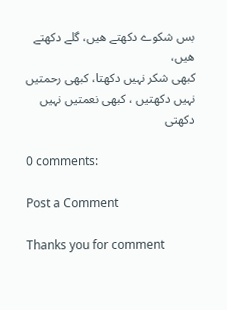بس شکوے دکھتے ھیں، گلے دکھتے ھیں،
کبھی شکر نہیں دکھتا، کبھی رحمتیں نہیں دکھتیں ، کبھی نعمتیں نہیں دکھتی

0 comments:

Post a Comment

Thanks you for comment